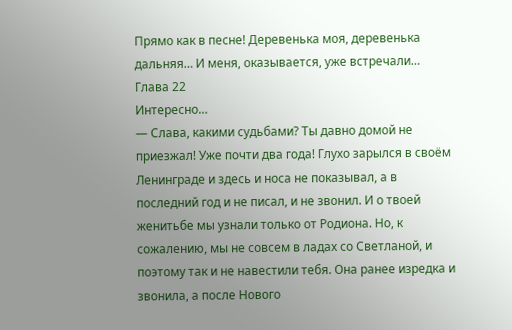Прямо как в песне! Деревенька моя, деревенька дальняя… И меня, оказывается, уже встречали…
Глава 22
Интересно…
— Слава, какими судьбами? Ты давно домой не приезжал! Уже почти два года! Глухо зарылся в своём Ленинграде и здесь и носа не показывал, а в последний год и не писал, и не звонил. И о твоей женитьбе мы узнали только от Родиона. Но, к сожалению, мы не совсем в ладах со Светланой, и поэтому так и не навестили тебя. Она ранее изредка и звонила, а после Нового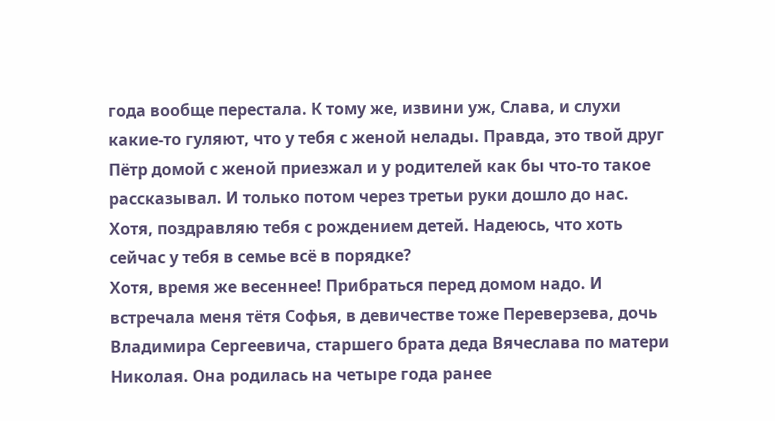года вообще перестала. К тому же, извини уж, Слава, и слухи какие-то гуляют, что у тебя с женой нелады. Правда, это твой друг Пётр домой с женой приезжал и у родителей как бы что-то такое рассказывал. И только потом через третьи руки дошло до нас. Хотя, поздравляю тебя с рождением детей. Надеюсь, что хоть сейчас у тебя в семье всё в порядке?
Хотя, время же весеннее! Прибраться перед домом надо. И встречала меня тётя Софья, в девичестве тоже Переверзева, дочь Владимира Сергеевича, старшего брата деда Вячеслава по матери Николая. Она родилась на четыре года ранее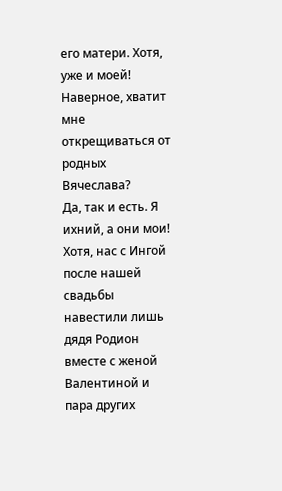его матери. Хотя, уже и моей! Наверное, хватит мне открещиваться от родных Вячеслава?
Да, так и есть. Я ихний, а они мои! Хотя, нас с Ингой после нашей свадьбы навестили лишь дядя Родион вместе с женой Валентиной и пара других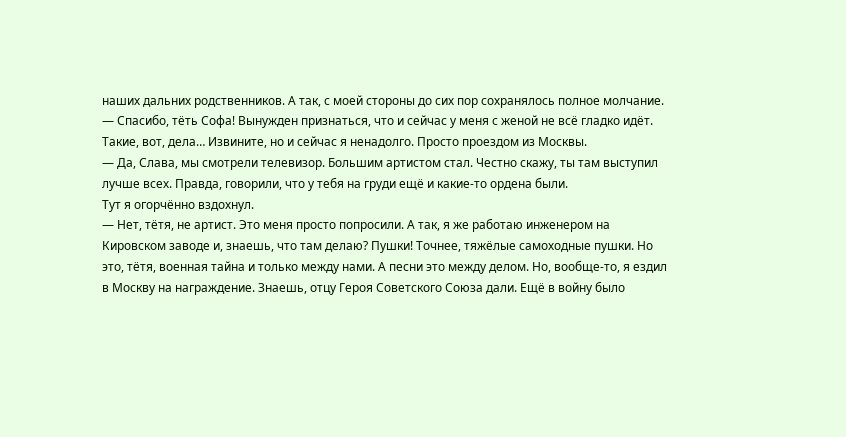наших дальних родственников. А так, с моей стороны до сих пор сохранялось полное молчание.
— Спасибо, тёть Софа! Вынужден признаться, что и сейчас у меня с женой не всё гладко идёт. Такие, вот, дела… Извините, но и сейчас я ненадолго. Просто проездом из Москвы.
— Да, Слава, мы смотрели телевизор. Большим артистом стал. Честно скажу, ты там выступил лучше всех. Правда, говорили, что у тебя на груди ещё и какие-то ордена были.
Тут я огорчённо вздохнул.
— Нет, тётя, не артист. Это меня просто попросили. А так, я же работаю инженером на Кировском заводе и, знаешь, что там делаю? Пушки! Точнее, тяжёлые самоходные пушки. Но это, тётя, военная тайна и только между нами. А песни это между делом. Но, вообще-то, я ездил в Москву на награждение. Знаешь, отцу Героя Советского Союза дали. Ещё в войну было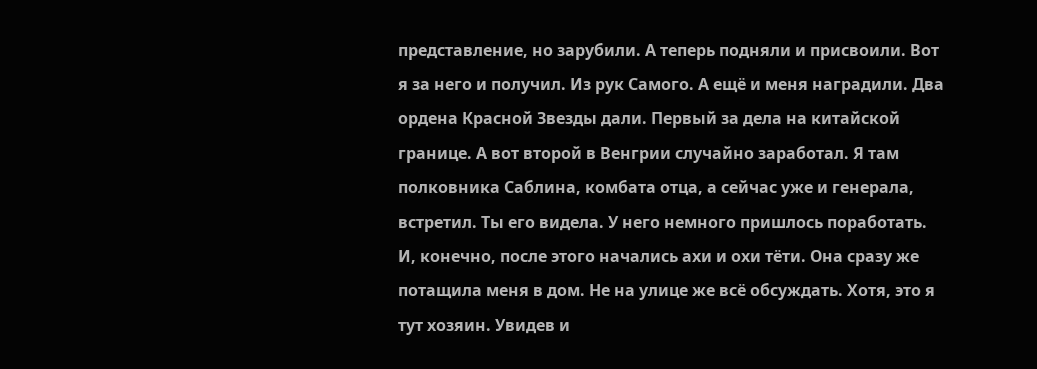представление, но зарубили. А теперь подняли и присвоили. Вот я за него и получил. Из рук Самого. А ещё и меня наградили. Два ордена Красной Звезды дали. Первый за дела на китайской границе. А вот второй в Венгрии случайно заработал. Я там полковника Саблина, комбата отца, а сейчас уже и генерала, встретил. Ты его видела. У него немного пришлось поработать.
И, конечно, после этого начались ахи и охи тёти. Она сразу же потащила меня в дом. Не на улице же всё обсуждать. Хотя, это я тут хозяин. Увидев и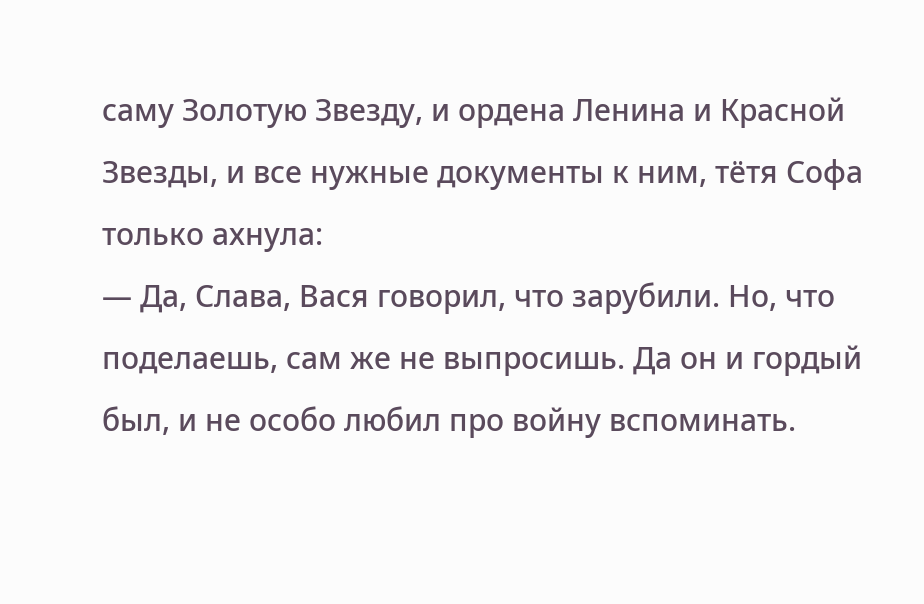саму Золотую Звезду, и ордена Ленина и Красной Звезды, и все нужные документы к ним, тётя Софа только ахнула:
— Да, Слава, Вася говорил, что зарубили. Но, что поделаешь, сам же не выпросишь. Да он и гордый был, и не особо любил про войну вспоминать.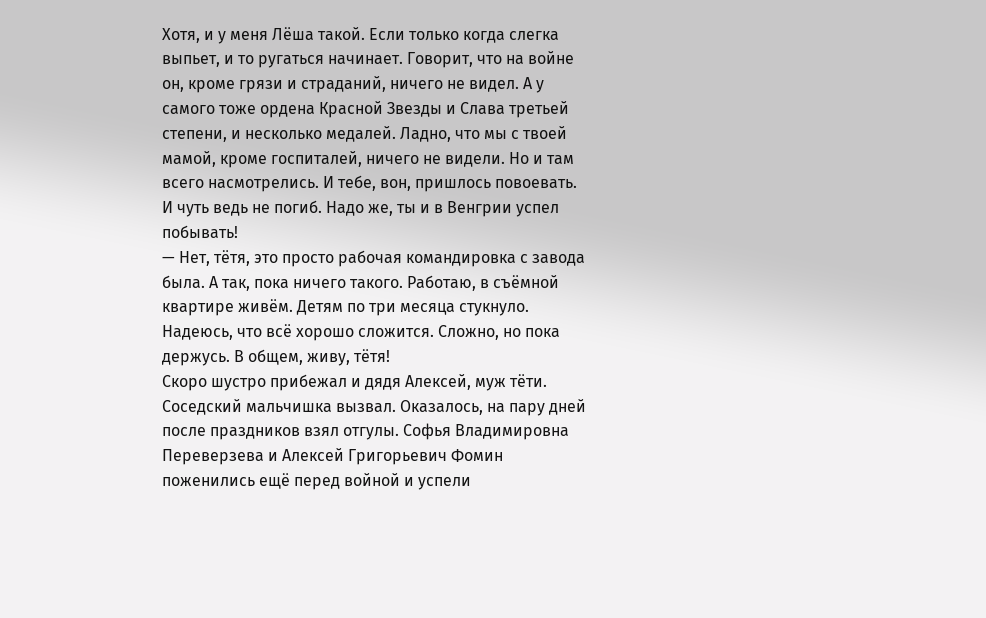Хотя, и у меня Лёша такой. Если только когда слегка выпьет, и то ругаться начинает. Говорит, что на войне он, кроме грязи и страданий, ничего не видел. А у самого тоже ордена Красной Звезды и Слава третьей степени, и несколько медалей. Ладно, что мы с твоей мамой, кроме госпиталей, ничего не видели. Но и там всего насмотрелись. И тебе, вон, пришлось повоевать. И чуть ведь не погиб. Надо же, ты и в Венгрии успел побывать!
— Нет, тётя, это просто рабочая командировка с завода была. А так, пока ничего такого. Работаю, в съёмной квартире живём. Детям по три месяца стукнуло. Надеюсь, что всё хорошо сложится. Сложно, но пока держусь. В общем, живу, тётя!
Скоро шустро прибежал и дядя Алексей, муж тёти. Соседский мальчишка вызвал. Оказалось, на пару дней после праздников взял отгулы. Софья Владимировна Переверзева и Алексей Григорьевич Фомин поженились ещё перед войной и успели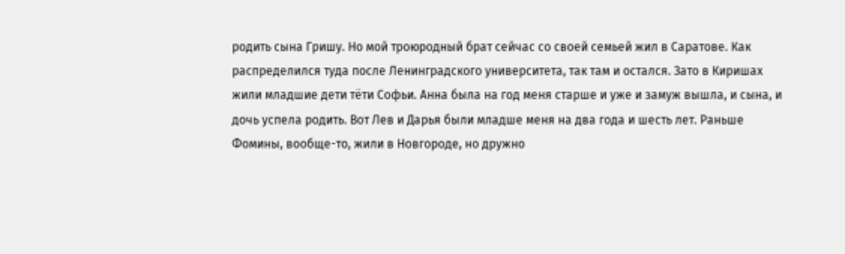родить сына Гришу. Но мой троюродный брат сейчас со своей семьей жил в Саратове. Как распределился туда после Ленинградского университета, так там и остался. Зато в Киришах жили младшие дети тёти Софьи. Анна была на год меня старше и уже и замуж вышла, и сына, и дочь успела родить. Вот Лев и Дарья были младше меня на два года и шесть лет. Раньше Фомины, вообще-то, жили в Новгороде, но дружно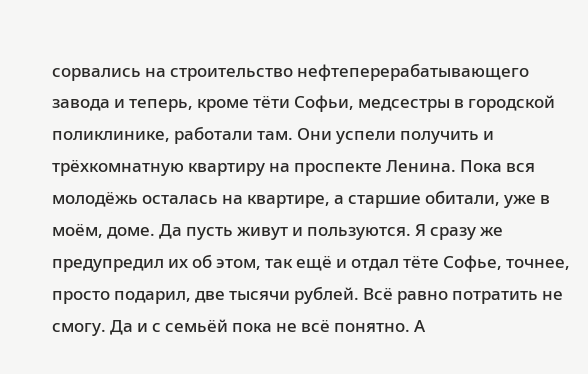сорвались на строительство нефтеперерабатывающего завода и теперь, кроме тёти Софьи, медсестры в городской поликлинике, работали там. Они успели получить и трёхкомнатную квартиру на проспекте Ленина. Пока вся молодёжь осталась на квартире, а старшие обитали, уже в моём, доме. Да пусть живут и пользуются. Я сразу же предупредил их об этом, так ещё и отдал тёте Софье, точнее, просто подарил, две тысячи рублей. Всё равно потратить не смогу. Да и с семьёй пока не всё понятно. А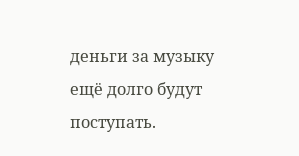деньги за музыку ещё долго будут поступать.